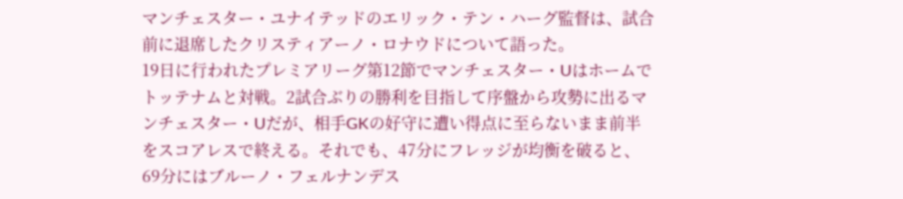マンチェスター・ユナイテッドのエリック・テン・ハーグ監督は、試合前に退席したクリスティアーノ・ロナウドについて語った。
19日に行われたプレミアリーグ第12節でマンチェスター・Uはホームでトッテナムと対戦。2試合ぶりの勝利を目指して序盤から攻勢に出るマンチェスター・Uだが、相手GKの好守に遭い得点に至らないまま前半をスコアレスで終える。それでも、47分にフレッジが均衡を破ると、69分にはブルーノ・フェルナンデス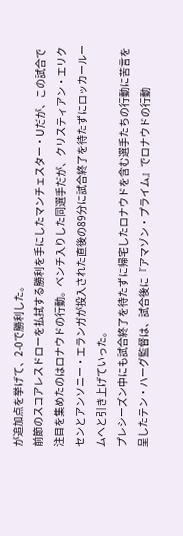が追加点を挙げて、2-0で勝利した。
前節のスコアレスドローを払拭する勝利を手にしたマンチェスター・Uだが、この試合で注目を集めたのはロナウドの行動。ベンチ入りした同選手だが、クリスティアン・エリクセンとアンソニー・エランガが投入された直後の89分に試合終了を待たずにロッカールームへと引き上げていった。
プレシーズン中にも試合終了を待たずに帰宅したロナウドを含む選手たちの行動に苦言を呈したテン・ハーグ監督は、試合後に『アマゾン・プライム』でロナウドの行動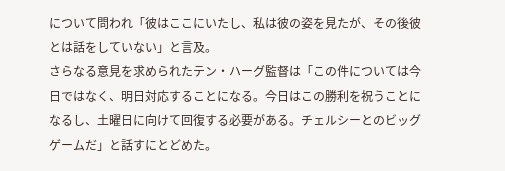について問われ「彼はここにいたし、私は彼の姿を見たが、その後彼とは話をしていない」と言及。
さらなる意見を求められたテン・ハーグ監督は「この件については今日ではなく、明日対応することになる。今日はこの勝利を祝うことになるし、土曜日に向けて回復する必要がある。チェルシーとのビッグゲームだ」と話すにとどめた。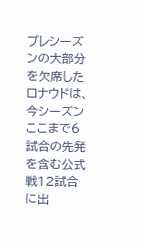プレシーズンの大部分を欠席したロナウドは、今シーズンここまで6試合の先発を含む公式戦12試合に出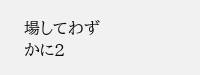場してわずかに2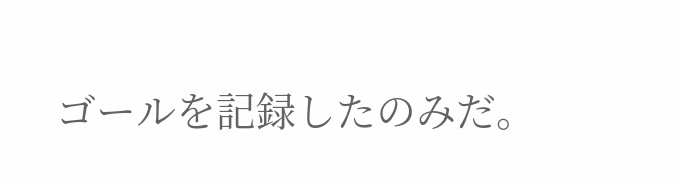ゴールを記録したのみだ。